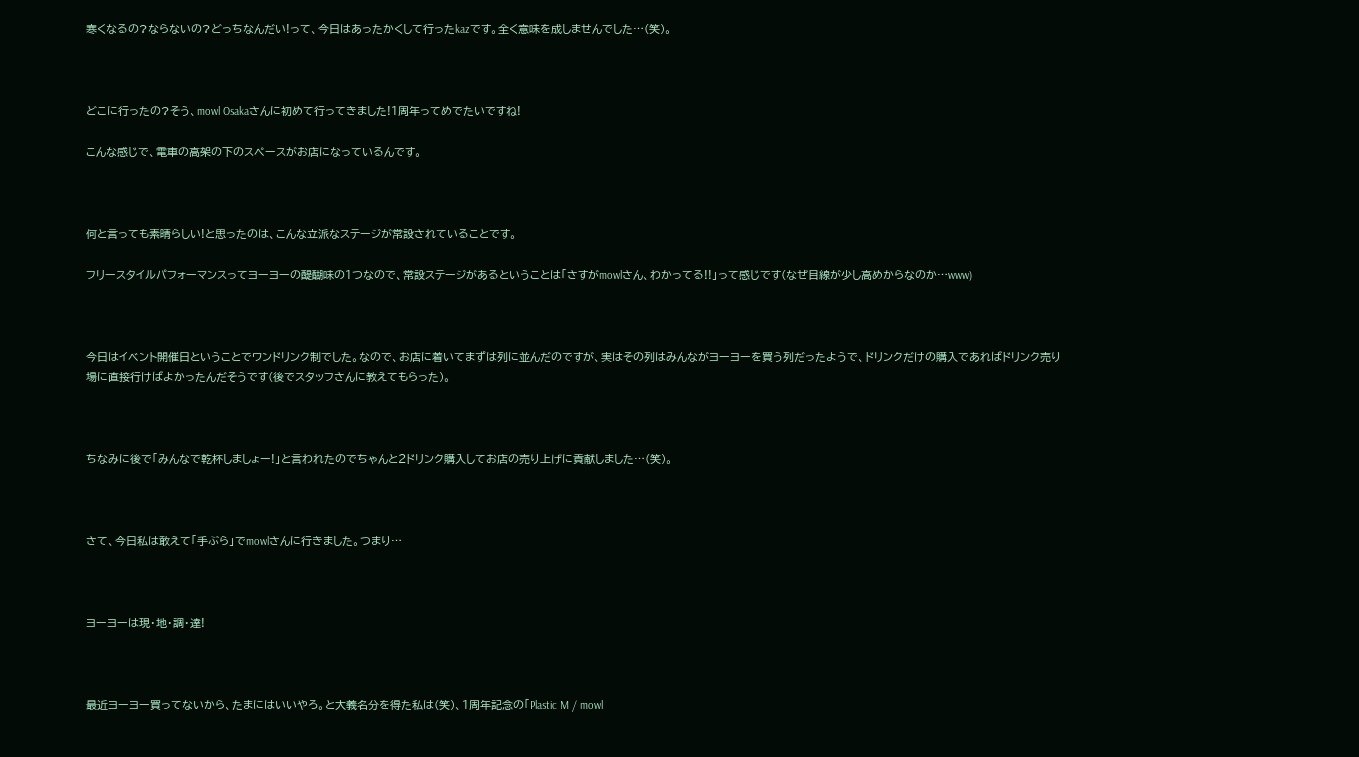寒くなるの?ならないの?どっちなんだい!って、今日はあったかくして行ったkazです。全く意味を成しませんでした…(笑)。



どこに行ったの?そう、mowl Osakaさんに初めて行ってきました!1周年ってめでたいですね!

こんな感じで、電車の高架の下のスペースがお店になっているんです。



何と言っても素晴らしい!と思ったのは、こんな立派なステージが常設されていることです。

フリースタイルパフォーマンスってヨーヨーの醍醐味の1つなので、常設ステージがあるということは「さすがmowlさん、わかってる!!」って感じです(なぜ目線が少し高めからなのか…www)



今日はイベント開催日ということでワンドリンク制でした。なので、お店に着いてまずは列に並んだのですが、実はその列はみんながヨーヨーを買う列だったようで、ドリンクだけの購入であればドリンク売り場に直接行けばよかったんだそうです(後でスタッフさんに教えてもらった)。



ちなみに後で「みんなで乾杯しましょー!」と言われたのでちゃんと2ドリンク購入してお店の売り上げに貢献しました…(笑)。



さて、今日私は敢えて「手ぶら」でmowlさんに行きました。つまり…



ヨーヨーは現・地・調・達!



最近ヨーヨー買ってないから、たまにはいいやろ。と大義名分を得た私は(笑)、1周年記念の「Plastic M / mowl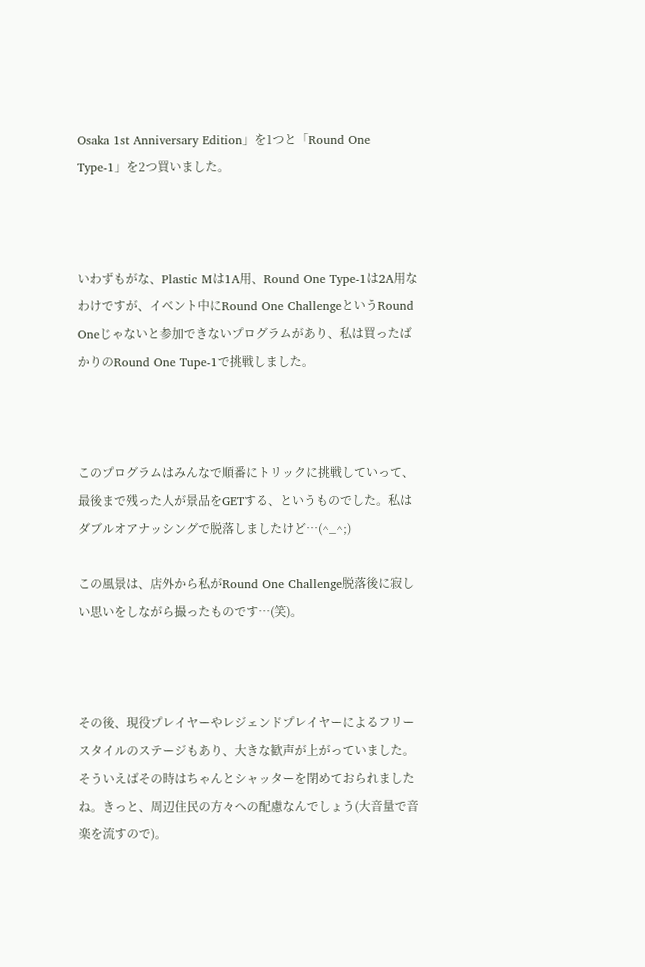Osaka 1st Anniversary Edition」を1つと「Round One Type-1」を2つ買いました。



いわずもがな、Plastic Mは1A用、Round One Type-1は2A用なわけですが、イベント中にRound One ChallengeというRound Oneじゃないと参加できないプログラムがあり、私は買ったばかりのRound One Tupe-1で挑戦しました。



このプログラムはみんなで順番にトリックに挑戦していって、最後まで残った人が景品をGETする、というものでした。私はダブルオアナッシングで脱落しましたけど…(^_^;)

この風景は、店外から私がRound One Challenge脱落後に寂しい思いをしながら撮ったものです…(笑)。



その後、現役プレイヤーやレジェンドプレイヤーによるフリースタイルのステージもあり、大きな歓声が上がっていました。そういえばその時はちゃんとシャッターを閉めておられましたね。きっと、周辺住民の方々への配慮なんでしょう(大音量で音楽を流すので)。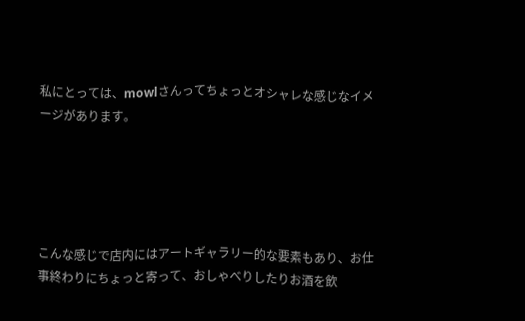私にとっては、mowlさんってちょっとオシャレな感じなイメージがあります。





こんな感じで店内にはアートギャラリー的な要素もあり、お仕事終わりにちょっと寄って、おしゃべりしたりお酒を飲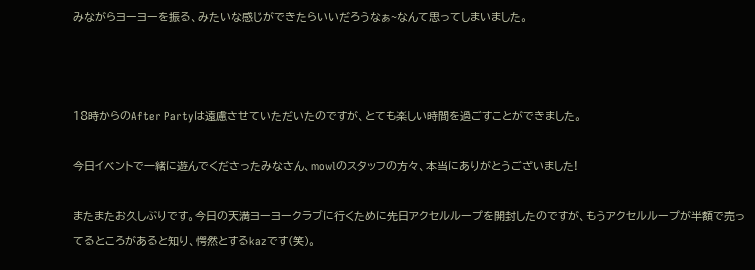みながらヨーヨーを振る、みたいな感じができたらいいだろうなぁ~なんて思ってしまいました。



18時からのAfter Partyは遠慮させていただいたのですが、とても楽しい時間を過ごすことができました。

今日イベントで一緒に遊んでくださったみなさん、mowlのスタッフの方々、本当にありがとうございました!

またまたお久しぶりです。今日の天満ヨーヨークラブに行くために先日アクセルループを開封したのですが、もうアクセルループが半額で売ってるところがあると知り、愕然とするkazです(笑)。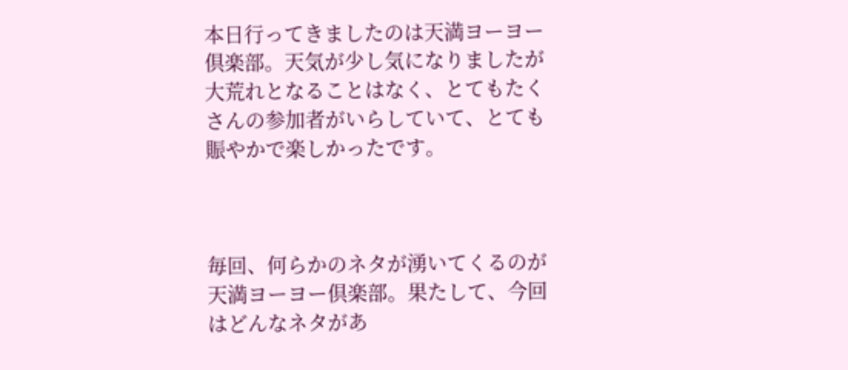本日行ってきましたのは天満ヨーヨー倶楽部。天気が少し気になりましたが大荒れとなることはなく、とてもたくさんの参加者がいらしていて、とても賑やかで楽しかったです。



毎回、何らかのネタが湧いてくるのが天満ヨーヨー倶楽部。果たして、今回はどんなネタがあ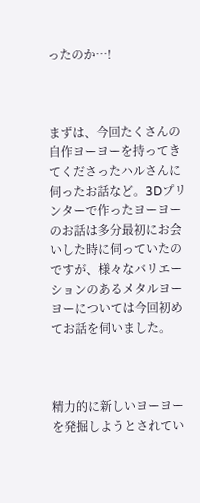ったのか…!



まずは、今回たくさんの自作ヨーヨーを持ってきてくださったハルさんに伺ったお話など。3Dプリンターで作ったヨーヨーのお話は多分最初にお会いした時に伺っていたのですが、様々なバリエーションのあるメタルヨーヨーについては今回初めてお話を伺いました。



精力的に新しいヨーヨーを発掘しようとされてい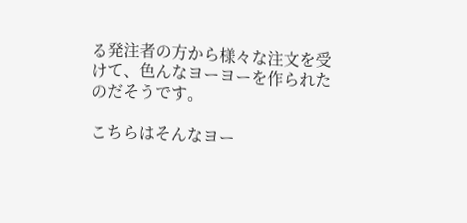る発注者の方から様々な注文を受けて、色んなヨーヨーを作られたのだそうです。

こちらはそんなヨー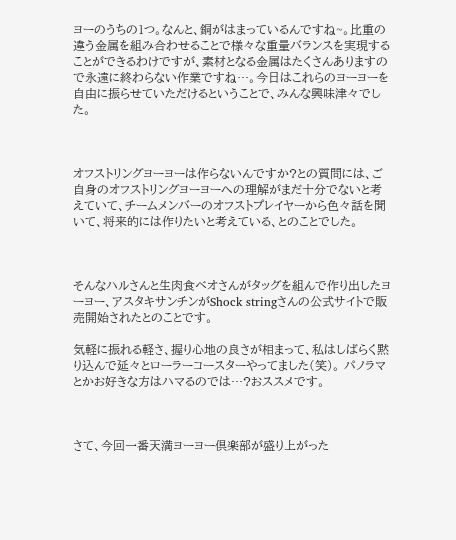ヨーのうちの1つ。なんと、銅がはまっているんですね~。比重の違う金属を組み合わせることで様々な重量バランスを実現することができるわけですが、素材となる金属はたくさんありますので永遠に終わらない作業ですね…。今日はこれらのヨーヨーを自由に振らせていただけるということで、みんな興味津々でした。



オフストリングヨーヨーは作らないんですか?との質問には、ご自身のオフストリングヨーヨーへの理解がまだ十分でないと考えていて、チームメンバーのオフストプレイヤーから色々話を聞いて、将来的には作りたいと考えている、とのことでした。



そんなハルさんと生肉食ベオさんがタッグを組んで作り出したヨーヨー、アスタキサンチンがShock stringさんの公式サイトで販売開始されたとのことです。

気軽に振れる軽さ、握り心地の良さが相まって、私はしばらく黙り込んで延々とローラーコースターやってました(笑)。 パノラマとかお好きな方はハマるのでは…?おススメです。



さて、今回一番天満ヨーヨー倶楽部が盛り上がった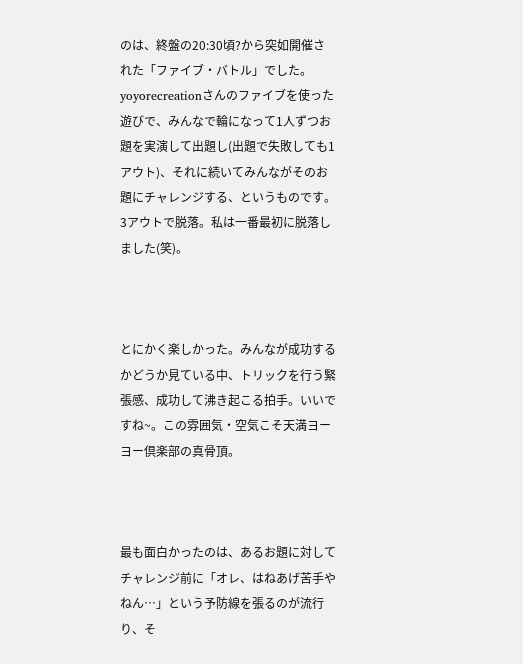のは、終盤の20:30頃?から突如開催された「ファイブ・バトル」でした。yoyorecreationさんのファイブを使った遊びで、みんなで輪になって1人ずつお題を実演して出題し(出題で失敗しても1アウト)、それに続いてみんながそのお題にチャレンジする、というものです。3アウトで脱落。私は一番最初に脱落しました(笑)。



とにかく楽しかった。みんなが成功するかどうか見ている中、トリックを行う緊張感、成功して沸き起こる拍手。いいですね~。この雰囲気・空気こそ天満ヨーヨー倶楽部の真骨頂。



最も面白かったのは、あるお題に対してチャレンジ前に「オレ、はねあげ苦手やねん…」という予防線を張るのが流行り、そ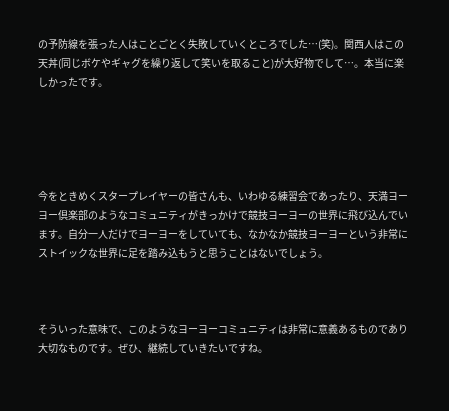の予防線を張った人はことごとく失敗していくところでした…(笑)。関西人はこの天丼(同じボケやギャグを繰り返して笑いを取ること)が大好物でして…。本当に楽しかったです。





今をときめくスタープレイヤーの皆さんも、いわゆる練習会であったり、天満ヨーヨー倶楽部のようなコミュニティがきっかけで競技ヨーヨーの世界に飛び込んでいます。自分一人だけでヨーヨーをしていても、なかなか競技ヨーヨーという非常にストイックな世界に足を踏み込もうと思うことはないでしょう。



そういった意味で、このようなヨーヨーコミュニティは非常に意義あるものであり大切なものです。ぜひ、継続していきたいですね。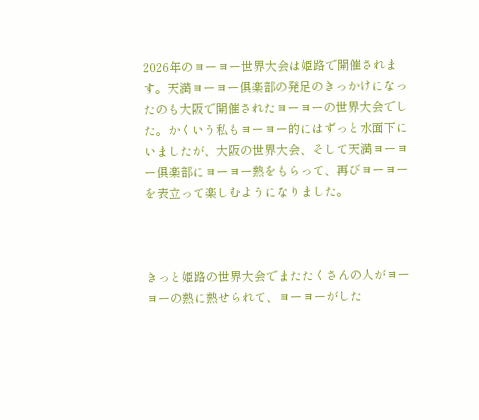2026年のヨーヨー世界大会は姫路で開催されます。天満ヨーヨー俱楽部の発足のきっかけになったのも大阪で開催されたヨーヨーの世界大会でした。かくいう私もヨーヨー的にはずっと水面下にいましたが、大阪の世界大会、そして天満ヨーヨー俱楽部にヨーヨー熱をもらって、再びヨーヨーを表立って楽しむようになりました。



きっと姫路の世界大会でまたたくさんの人がヨーヨーの熱に熱せられて、ヨーヨーがした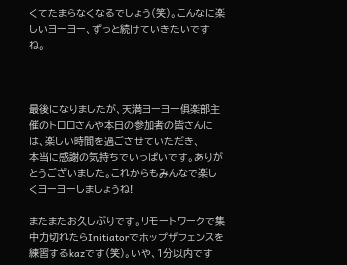くてたまらなくなるでしょう(笑)。こんなに楽しいヨーヨー、ずっと続けていきたいですね。



最後になりましたが、天満ヨーヨー俱楽部主催のトロロさんや本日の参加者の皆さんには、楽しい時間を過ごさせていただき、
本当に感謝の気持ちでいっぱいです。ありがとうございました。これからもみんなで楽しくヨーヨーしましょうね!

またまたお久しぶりです。リモートワークで集中力切れたらInitiatorでホップザフェンスを練習するkazです(笑)。いや、1分以内です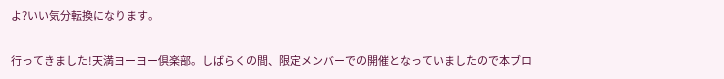よ?いい気分転換になります。

行ってきました!天満ヨーヨー倶楽部。しばらくの間、限定メンバーでの開催となっていましたので本ブロ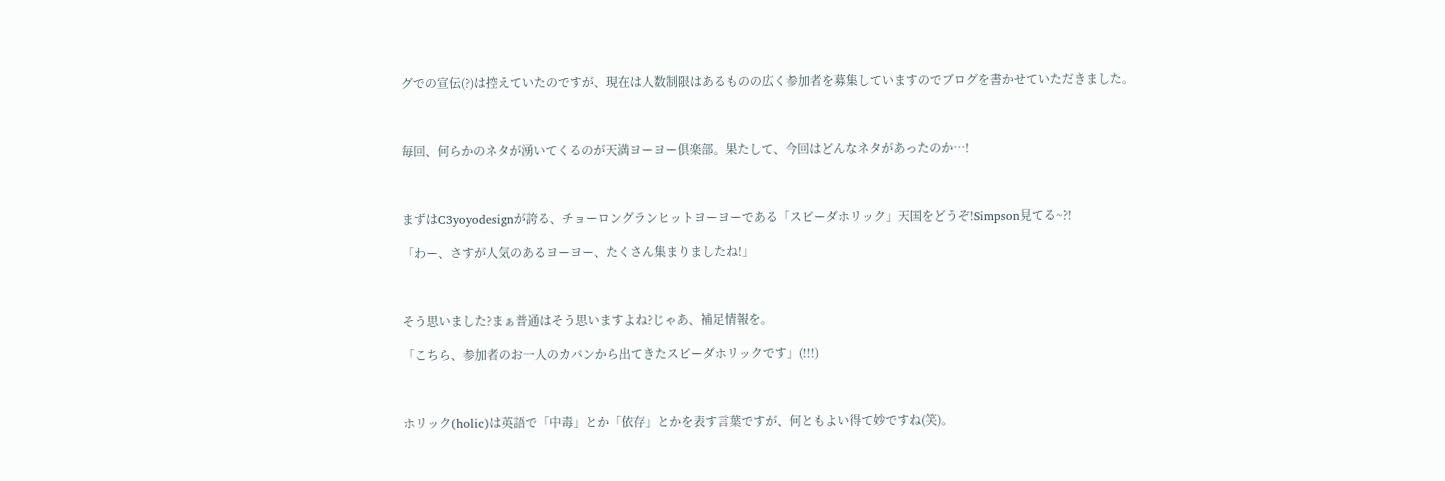グでの宣伝(?)は控えていたのですが、現在は人数制限はあるものの広く参加者を募集していますのでブログを書かせていただきました。



毎回、何らかのネタが湧いてくるのが天満ヨーヨー倶楽部。果たして、今回はどんなネタがあったのか…!



まずはC3yoyodesignが誇る、チョーロングランヒットヨーヨーである「スピーダホリック」天国をどうぞ!Simpson見てる~?!

「わー、さすが人気のあるヨーヨー、たくさん集まりましたね!」



そう思いました?まぁ普通はそう思いますよね?じゃあ、補足情報を。

「こちら、参加者のお一人のカバンから出てきたスピーダホリックです」(!!!)



ホリック(holic)は英語で「中毒」とか「依存」とかを表す言葉ですが、何ともよい得て妙ですね(笑)。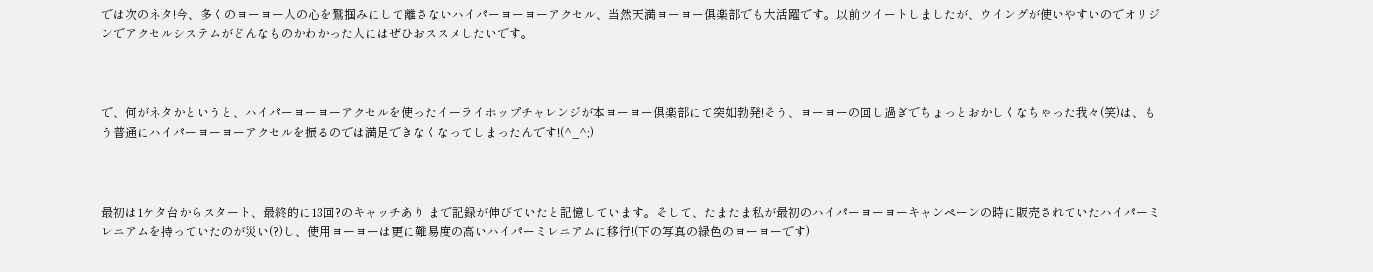では次のネタ!今、多くのヨーヨー人の心を鷲掴みにして離さないハイパーヨーヨーアクセル、当然天満ヨーヨー俱楽部でも大活躍です。以前ツイートしましたが、ウイングが使いやすいのでオリジンでアクセルシステムがどんなものかわかった人にはぜひおススメしたいです。



で、何がネタかというと、ハイパーヨーヨーアクセルを使ったイーライホップチャレンジが本ヨーヨー倶楽部にて突如勃発!そう、ヨーヨーの回し過ぎでちょっとおかしくなちゃった我々(笑)は、もう普通にハイパーヨーヨーアクセルを振るのでは満足できなくなってしまったんです!(^_^;)



最初は1ケタ台からスタート、最終的に13回?のキャッチあり まで記録が伸びていたと記憶しています。そして、たまたま私が最初のハイパーヨーヨーキャンペーンの時に販売されていたハイパーミレニアムを持っていたのが災い(?)し、使用ヨーヨーは更に難易度の高いハイパーミレニアムに移行!(下の写真の緑色のヨーヨーです)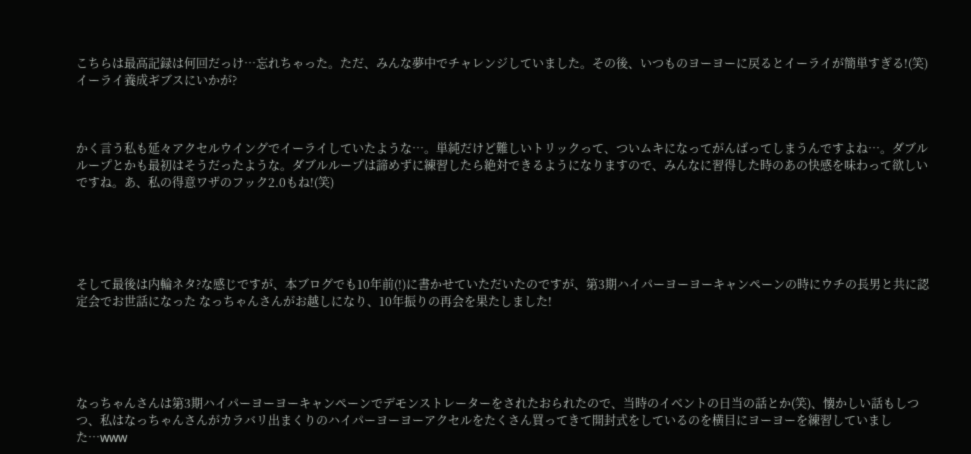こちらは最高記録は何回だっけ…忘れちゃった。ただ、みんな夢中でチャレンジしていました。その後、いつものヨーヨーに戻るとイーライが簡単すぎる!(笑)イーライ養成ギブスにいかが?



かく言う私も延々アクセルウイングでイーライしていたような…。単純だけど難しいトリックって、ついムキになってがんばってしまうんですよね…。ダブルループとかも最初はそうだったような。ダブルループは諦めずに練習したら絶対できるようになりますので、みんなに習得した時のあの快感を味わって欲しいですね。あ、私の得意ワザのフック2.0もね!(笑)





そして最後は内輪ネタ?な感じですが、本ブログでも10年前(!)に書かせていただいたのですが、第3期ハイパーヨーヨーキャンペーンの時にウチの長男と共に認定会でお世話になった なっちゃんさんがお越しになり、10年振りの再会を果たしました!





なっちゃんさんは第3期ハイパーヨーヨーキャンペーンでデモンストレーターをされたおられたので、当時のイベントの日当の話とか(笑)、懐かしい話もしつつ、私はなっちゃんさんがカラバリ出まくりのハイパーヨーヨーアクセルをたくさん買ってきて開封式をしているのを横目にヨーヨーを練習していました…www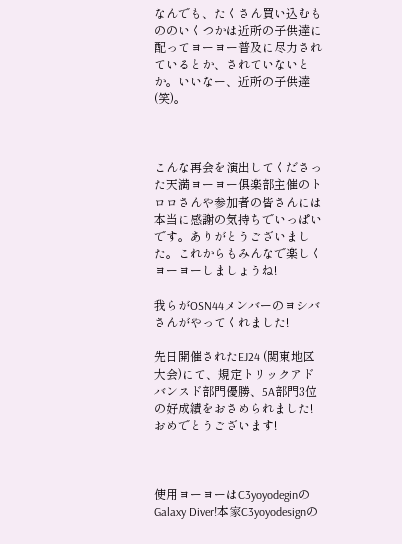なんでも、たくさん買い込むもののいくつかは近所の子供達に配ってヨーヨー普及に尽力されているとか、されていないとか。いいなー、近所の子供達(笑)。



こんな再会を演出してくださった天満ヨーヨー俱楽部主催のトロロさんや参加者の皆さんには本当に感謝の気持ちでいっぱいです。ありがとうございました。これからもみんなで楽しくヨーヨーしましょうね!

我らがOSN44メンバーのヨシバさんがやってくれました!

先日開催されたEJ24 (関東地区大会)にて、規定トリックアドバンスド部門優勝、5A部門3位の好成績をおさめられました!おめでとうございます!



使用ヨーヨーはC3yoyodeginのGalaxy Diver!本家C3yoyodesignの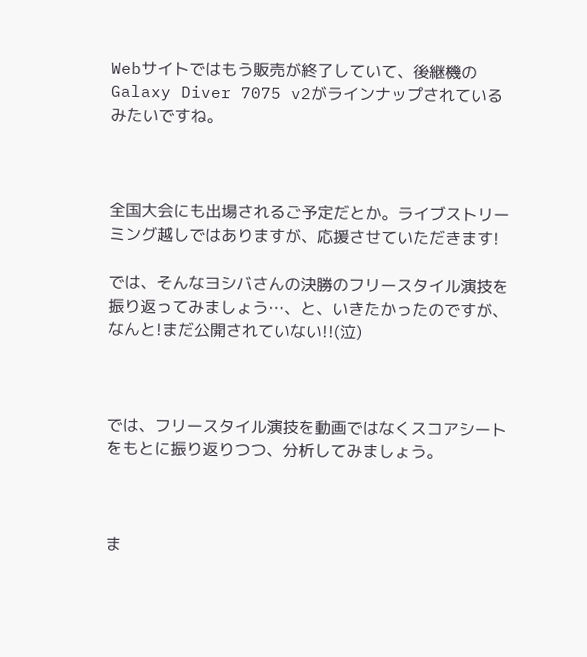Webサイトではもう販売が終了していて、後継機のGalaxy Diver 7075 v2がラインナップされているみたいですね。



全国大会にも出場されるご予定だとか。ライブストリーミング越しではありますが、応援させていただきます!

では、そんなヨシバさんの決勝のフリースタイル演技を振り返ってみましょう…、と、いきたかったのですが、なんと!まだ公開されていない!!(泣)



では、フリースタイル演技を動画ではなくスコアシートをもとに振り返りつつ、分析してみましょう。



ま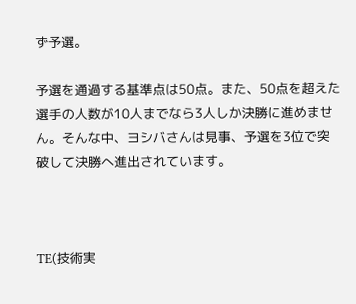ず予選。

予選を通過する基準点は50点。また、50点を超えた選手の人数が10人までなら3人しか決勝に進めません。そんな中、ヨシバさんは見事、予選を3位で突破して決勝へ進出されています。



TE(技術実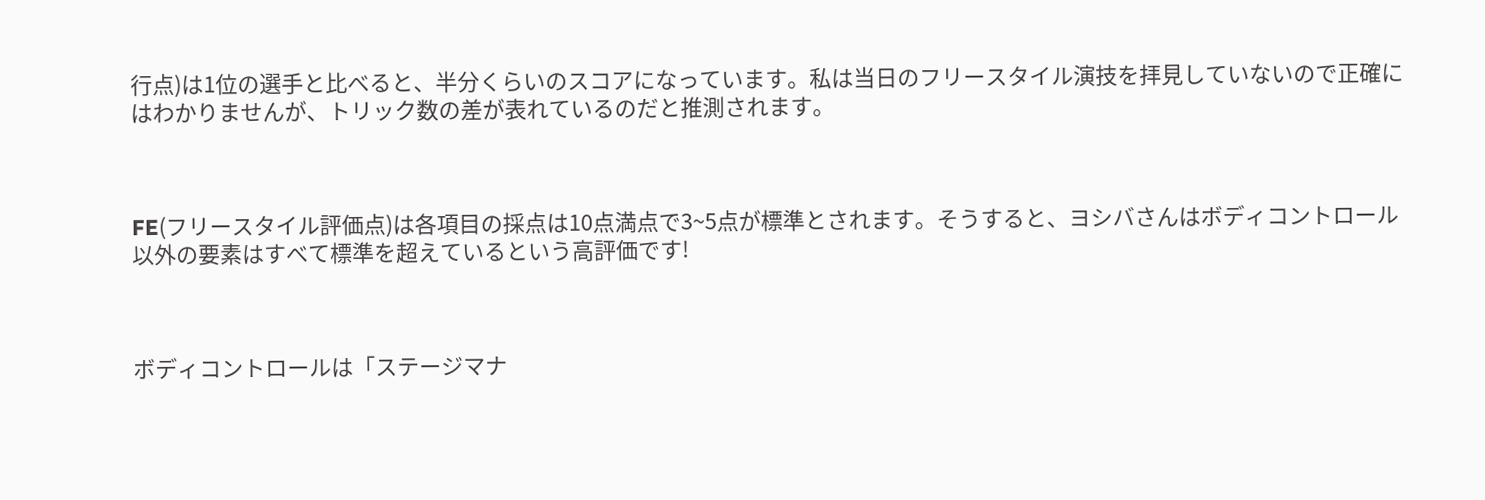行点)は1位の選手と比べると、半分くらいのスコアになっています。私は当日のフリースタイル演技を拝見していないので正確にはわかりませんが、トリック数の差が表れているのだと推測されます。



FE(フリースタイル評価点)は各項目の採点は10点満点で3~5点が標準とされます。そうすると、ヨシバさんはボディコントロール以外の要素はすべて標準を超えているという高評価です!



ボディコントロールは「ステージマナ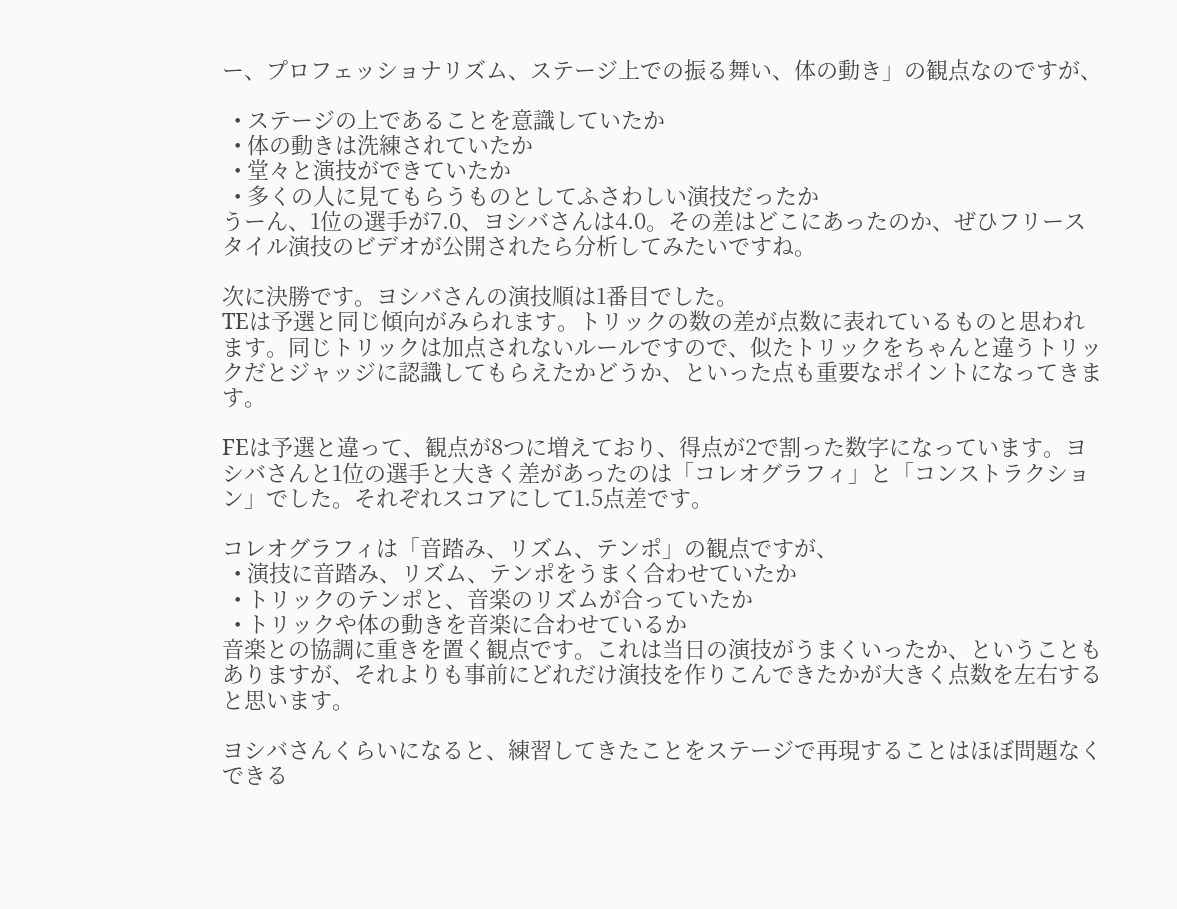ー、プロフェッショナリズム、ステージ上での振る舞い、体の動き」の観点なのですが、

  • ステージの上であることを意識していたか
  • 体の動きは洗練されていたか
  • 堂々と演技ができていたか
  • 多くの人に見てもらうものとしてふさわしい演技だったか
うーん、1位の選手が7.0、ヨシバさんは4.0。その差はどこにあったのか、ぜひフリースタイル演技のビデオが公開されたら分析してみたいですね。

次に決勝です。ヨシバさんの演技順は1番目でした。
TEは予選と同じ傾向がみられます。トリックの数の差が点数に表れているものと思われます。同じトリックは加点されないルールですので、似たトリックをちゃんと違うトリックだとジャッジに認識してもらえたかどうか、といった点も重要なポイントになってきます。

FEは予選と違って、観点が8つに増えており、得点が2で割った数字になっています。ヨシバさんと1位の選手と大きく差があったのは「コレオグラフィ」と「コンストラクション」でした。それぞれスコアにして1.5点差です。

コレオグラフィは「音踏み、リズム、テンポ」の観点ですが、
  • 演技に音踏み、リズム、テンポをうまく合わせていたか
  • トリックのテンポと、音楽のリズムが合っていたか
  • トリックや体の動きを音楽に合わせているか
音楽との協調に重きを置く観点です。これは当日の演技がうまくいったか、ということもありますが、それよりも事前にどれだけ演技を作りこんできたかが大きく点数を左右すると思います。

ヨシバさんくらいになると、練習してきたことをステージで再現することはほぼ問題なくできる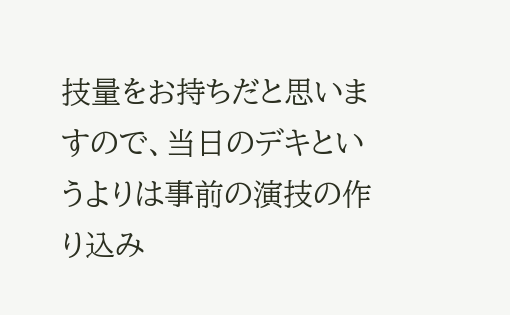技量をお持ちだと思いますので、当日のデキというよりは事前の演技の作り込み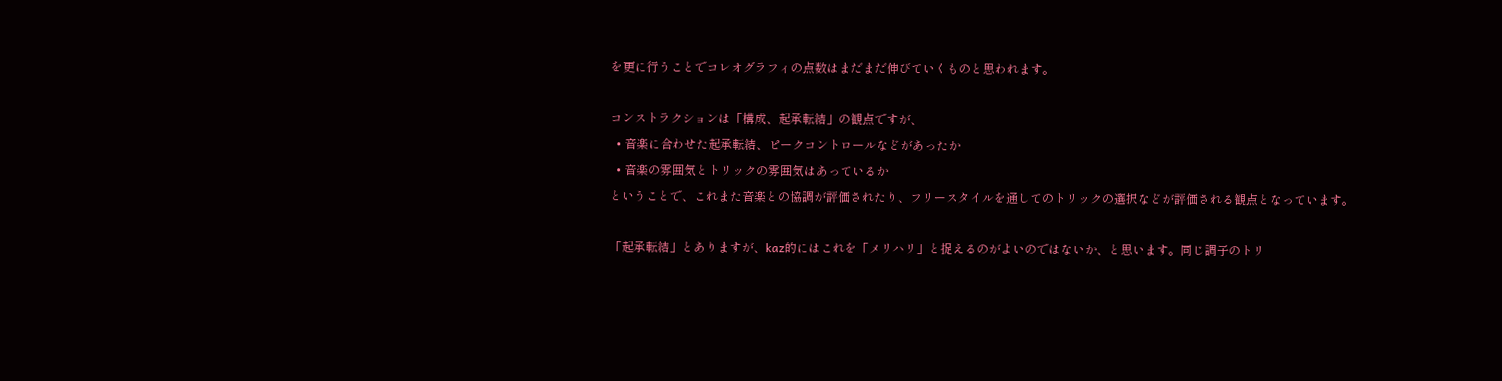を更に行うことでコレオグラフィの点数はまだまだ伸びていくものと思われます。

コンストラクションは「構成、起承転結」の観点ですが、
  • 音楽に合わせた起承転結、ピークコントロールなどがあったか
  • 音楽の雰囲気とトリックの雰囲気はあっているか
ということで、これまた音楽との協調が評価されたり、フリースタイルを通してのトリックの選択などが評価される観点となっています。

「起承転結」とありますが、kaz的にはこれを「メリハリ」と捉えるのがよいのではないか、と思います。同じ調子のトリ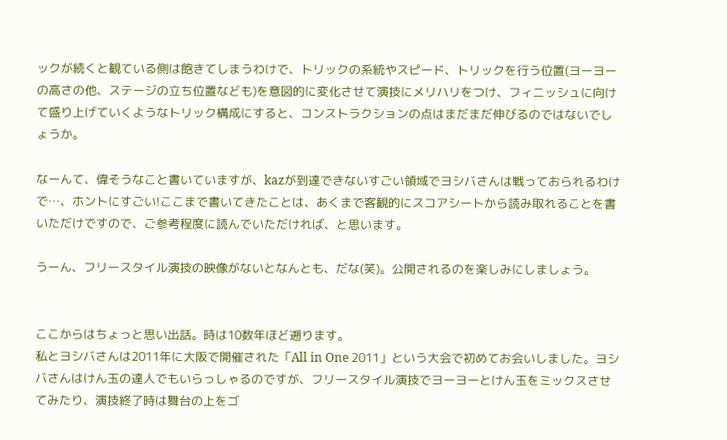ックが続くと観ている側は飽きてしまうわけで、トリックの系統やスピード、トリックを行う位置(ヨーヨーの高さの他、ステージの立ち位置なども)を意図的に変化させて演技にメリハリをつけ、フィニッシュに向けて盛り上げていくようなトリック構成にすると、コンストラクションの点はまだまだ伸びるのではないでしょうか。

なーんて、偉そうなこと書いていますが、kazが到達できないすごい領域でヨシバさんは戦っておられるわけで…、ホントにすごい!ここまで書いてきたことは、あくまで客観的にスコアシートから読み取れることを書いただけですので、ご参考程度に読んでいただければ、と思います。

うーん、フリースタイル演技の映像がないとなんとも、だな(笑)。公開されるのを楽しみにしましょう。


ここからはちょっと思い出話。時は10数年ほど遡ります。
私とヨシバさんは2011年に大阪で開催された「All in One 2011」という大会で初めてお会いしました。ヨシバさんはけん玉の達人でもいらっしゃるのですが、フリースタイル演技でヨーヨーとけん玉をミックスさせてみたり、演技終了時は舞台の上をゴ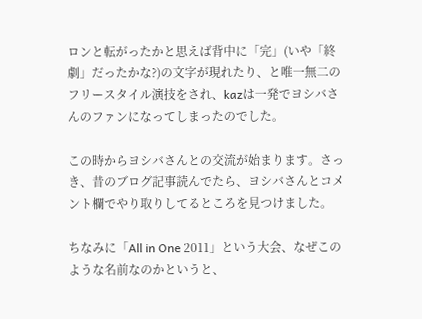ロンと転がったかと思えば背中に「完」(いや「終劇」だったかな?)の文字が現れたり、と唯一無二のフリースタイル演技をされ、kazは一発でヨシバさんのファンになってしまったのでした。

この時からヨシバさんとの交流が始まります。さっき、昔のブログ記事読んでたら、ヨシバさんとコメント欄でやり取りしてるところを見つけました。

ちなみに「All in One 2011」という大会、なぜこのような名前なのかというと、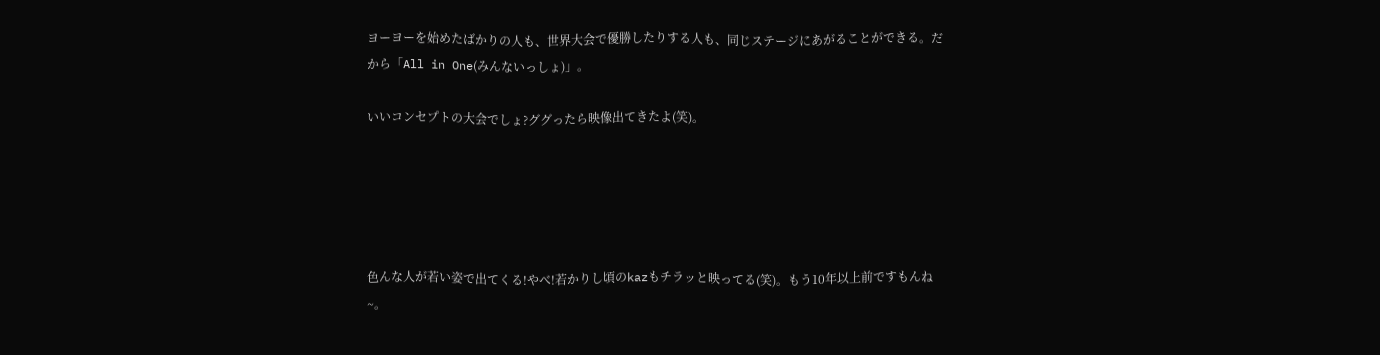ヨーヨーを始めたばかりの人も、世界大会で優勝したりする人も、同じステージにあがることができる。だから「All in One(みんないっしょ)」。

いいコンセプトの大会でしょ?ググったら映像出てきたよ(笑)。





色んな人が若い姿で出てくる!やべ!若かりし頃のkazもチラッと映ってる(笑)。もう10年以上前ですもんね~。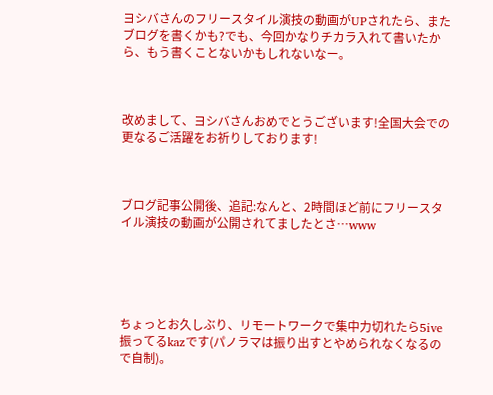ヨシバさんのフリースタイル演技の動画がUPされたら、またブログを書くかも?でも、今回かなりチカラ入れて書いたから、もう書くことないかもしれないなー。



改めまして、ヨシバさんおめでとうございます!全国大会での更なるご活躍をお祈りしております!



ブログ記事公開後、追記:なんと、2時間ほど前にフリースタイル演技の動画が公開されてましたとさ…www





ちょっとお久しぶり、リモートワークで集中力切れたら5ive振ってるkazです(パノラマは振り出すとやめられなくなるので自制)。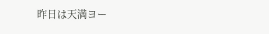昨日は天満ヨー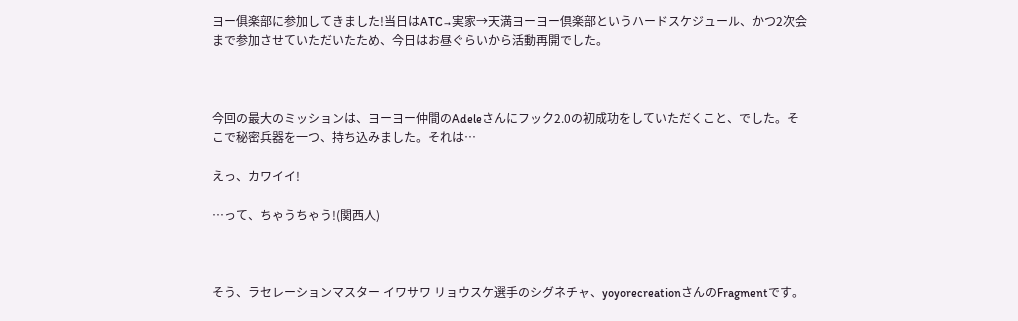ヨー俱楽部に参加してきました!当日はATC→実家→天満ヨーヨー倶楽部というハードスケジュール、かつ2次会まで参加させていただいたため、今日はお昼ぐらいから活動再開でした。



今回の最大のミッションは、ヨーヨー仲間のAdeleさんにフック2.0の初成功をしていただくこと、でした。そこで秘密兵器を一つ、持ち込みました。それは…

えっ、カワイイ!

…って、ちゃうちゃう!(関西人)



そう、ラセレーションマスター イワサワ リョウスケ選手のシグネチャ、yoyorecreationさんのFragmentです。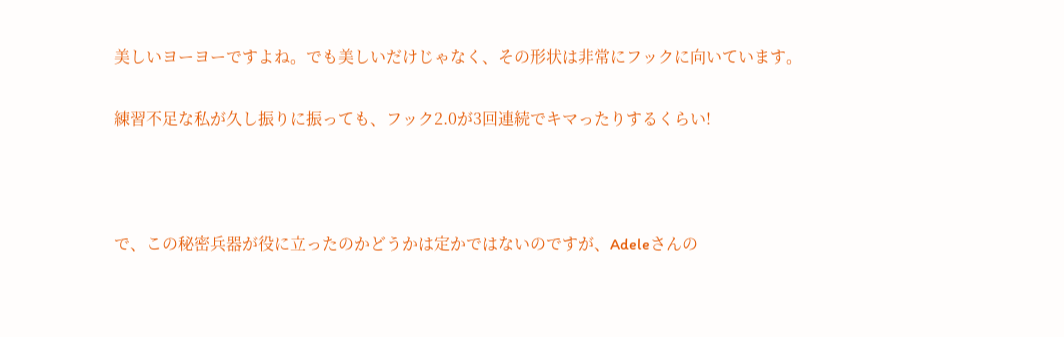美しいヨーヨーですよね。でも美しいだけじゃなく、その形状は非常にフックに向いています。

練習不足な私が久し振りに振っても、フック2.0が3回連続でキマったりするくらい!



で、この秘密兵器が役に立ったのかどうかは定かではないのですが、Adeleさんの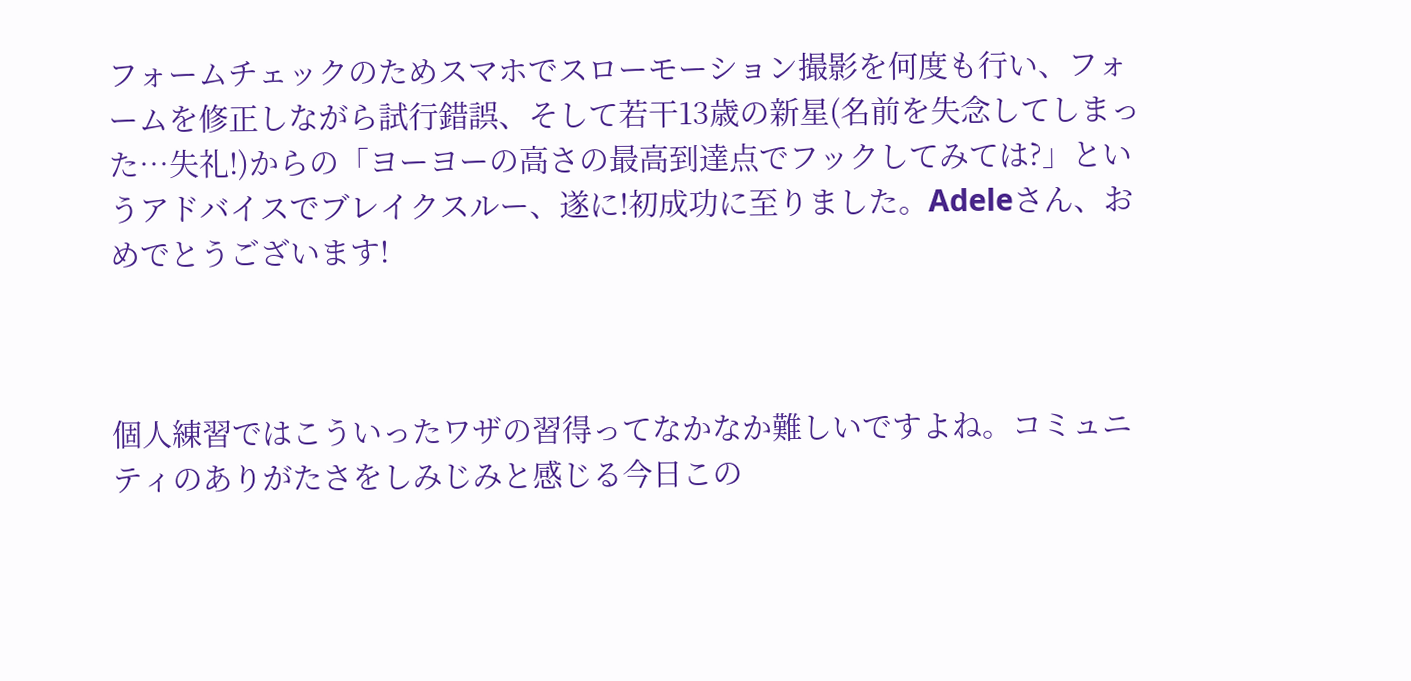フォームチェックのためスマホでスローモーション撮影を何度も行い、フォームを修正しながら試行錯誤、そして若干13歳の新星(名前を失念してしまった…失礼!)からの「ヨーヨーの高さの最高到達点でフックしてみては?」というアドバイスでブレイクスルー、遂に!初成功に至りました。Adeleさん、おめでとうございます!



個人練習ではこういったワザの習得ってなかなか難しいですよね。コミュニティのありがたさをしみじみと感じる今日この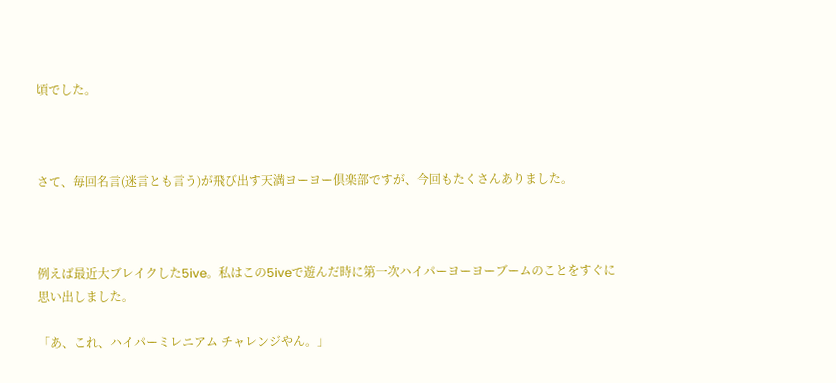頃でした。



さて、毎回名言(迷言とも言う)が飛び出す天満ヨーヨー倶楽部ですが、今回もたくさんありました。



例えば最近大ブレイクした5ive。私はこの5iveで遊んだ時に第一次ハイパーヨーヨーブームのことをすぐに思い出しました。

「あ、これ、ハイパーミレニアム チャレンジやん。」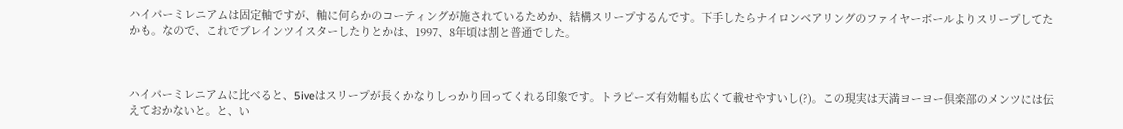ハイパーミレニアムは固定軸ですが、軸に何らかのコーティングが施されているためか、結構スリープするんです。下手したらナイロンベアリングのファイヤーボールよりスリープしてたかも。なので、これでブレインツイスターしたりとかは、1997、8年頃は割と普通でした。



ハイパーミレニアムに比べると、5iveはスリープが長くかなりしっかり回ってくれる印象です。トラピーズ有効幅も広くて載せやすいし(?)。この現実は天満ヨーヨー倶楽部のメンツには伝えておかないと。と、い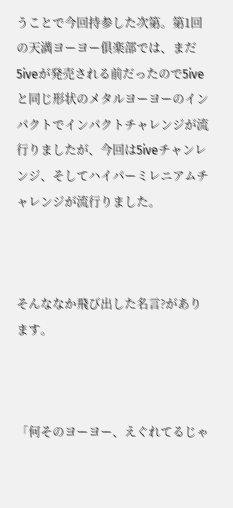うことで今回持参した次第。第1回の天満ヨーヨー俱楽部では、まだ5iveが発売される前だったので5iveと同じ形状のメタルヨーヨーのインパクトでインパクトチャレンジが流行りましたが、今回は5iveチャンレンジ、そしてハイパーミレニアムチャレンジが流行りました。



そんななか飛び出した名言?があります。



「何そのヨーヨー、えぐれてるじゃ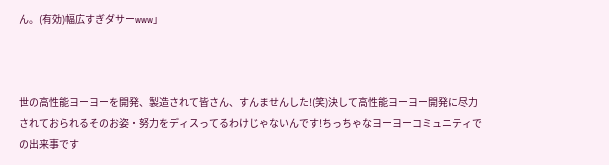ん。(有効)幅広すぎダサーwww」



世の高性能ヨーヨーを開発、製造されて皆さん、すんませんした!(笑)決して高性能ヨーヨー開発に尽力されておられるそのお姿・努力をディスってるわけじゃないんです!ちっちゃなヨーヨーコミュニティでの出来事です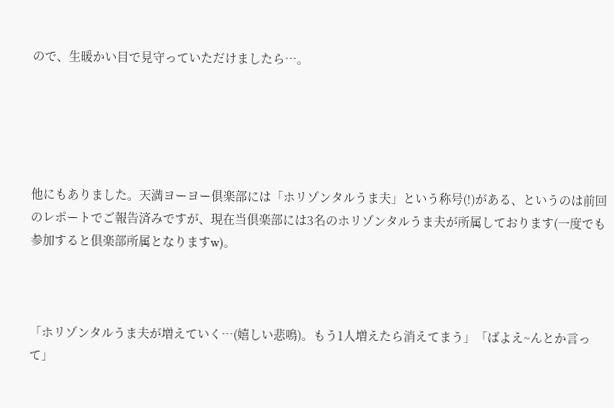ので、生暖かい目で見守っていただけましたら…。





他にもありました。天満ヨーヨー俱楽部には「ホリゾンタルうま夫」という称号(!)がある、というのは前回のレポートでご報告済みですが、現在当倶楽部には3名のホリゾンタルうま夫が所属しております(一度でも参加すると倶楽部所属となりますw)。



「ホリゾンタルうま夫が増えていく…(嬉しい悲鳴)。もう1人増えたら消えてまう」「ばよえ~んとか言って」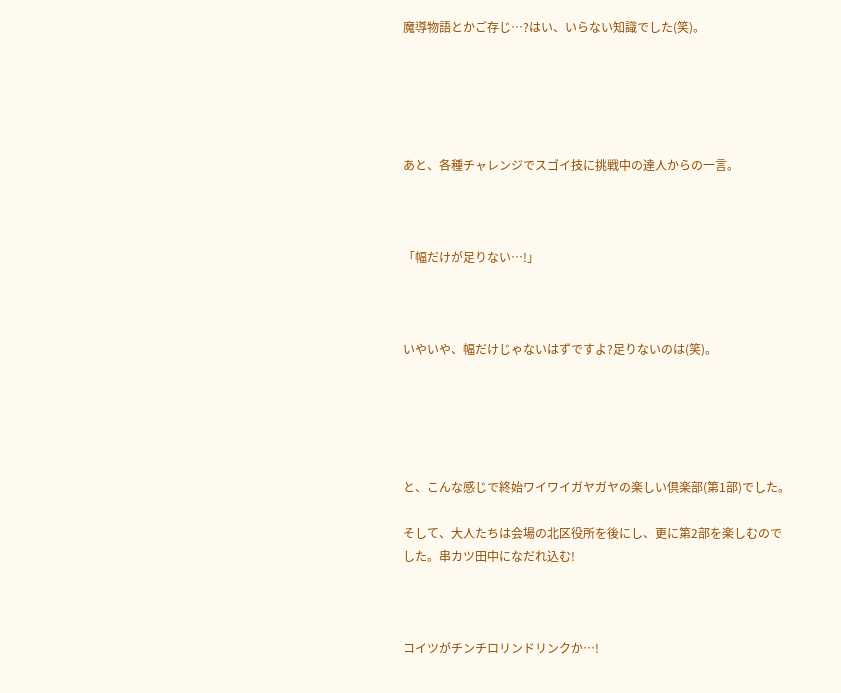魔導物語とかご存じ…?はい、いらない知識でした(笑)。





あと、各種チャレンジでスゴイ技に挑戦中の達人からの一言。



「幅だけが足りない…!」



いやいや、幅だけじゃないはずですよ?足りないのは(笑)。





と、こんな感じで終始ワイワイガヤガヤの楽しい倶楽部(第1部)でした。

そして、大人たちは会場の北区役所を後にし、更に第2部を楽しむのでした。串カツ田中になだれ込む!



コイツがチンチロリンドリンクか…!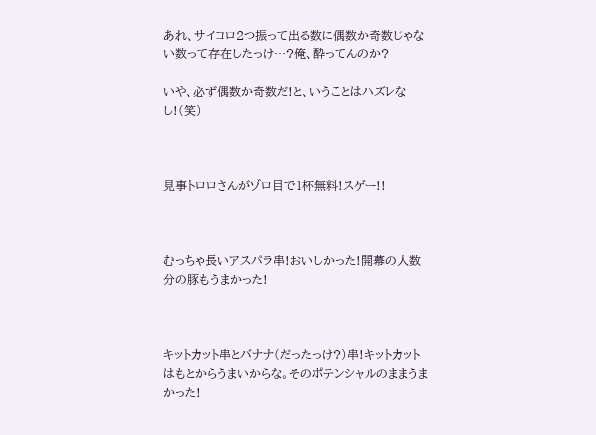あれ、サイコロ2つ振って出る数に偶数か奇数じゃない数って存在したっけ…?俺、酔ってんのか?

いや、必ず偶数か奇数だ!と、いうことはハズレなし!(笑)



見事トロロさんがゾロ目で1杯無料!スゲー!!



むっちゃ長いアスパラ串!おいしかった!開幕の人数分の豚もうまかった!



キットカット串とバナナ(だったっけ?)串!キットカットはもとからうまいからな。そのポテンシャルのままうまかった!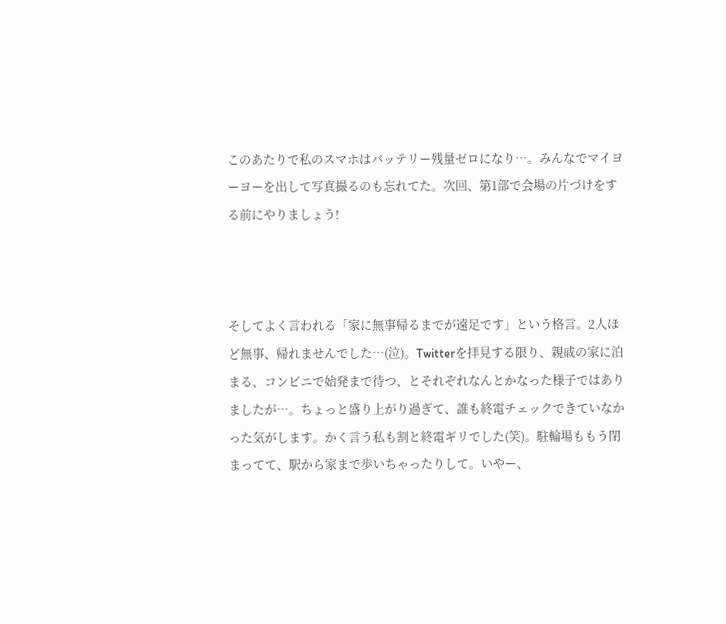このあたりで私のスマホはバッテリー残量ゼロになり…。みんなでマイヨーヨーを出して写真撮るのも忘れてた。次回、第1部で会場の片づけをする前にやりましょう!



そしてよく言われる「家に無事帰るまでが遠足です」という格言。2人ほど無事、帰れませんでした…(泣)。Twitterを拝見する限り、親戚の家に泊まる、コンビニで始発まで待つ、とそれぞれなんとかなった様子ではありましたが…。ちょっと盛り上がり過ぎて、誰も終電チェックできていなかった気がします。かく言う私も割と終電ギリでした(笑)。駐輪場ももう閉まってて、駅から家まで歩いちゃったりして。いやー、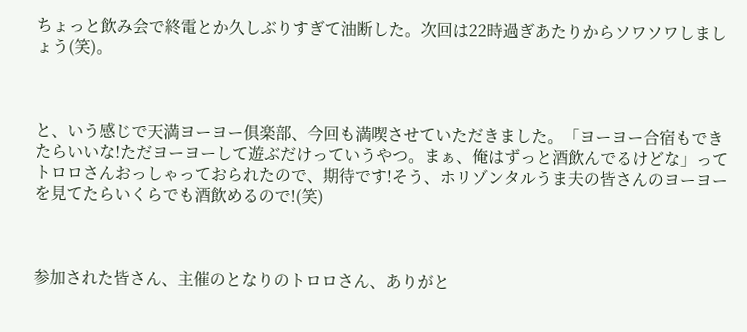ちょっと飲み会で終電とか久しぶりすぎて油断した。次回は22時過ぎあたりからソワソワしましょう(笑)。



と、いう感じで天満ヨーヨー俱楽部、今回も満喫させていただきました。「ヨーヨー合宿もできたらいいな!ただヨーヨーして遊ぶだけっていうやつ。まぁ、俺はずっと酒飲んでるけどな」ってトロロさんおっしゃっておられたので、期待です!そう、ホリゾンタルうま夫の皆さんのヨーヨーを見てたらいくらでも酒飲めるので!(笑)



参加された皆さん、主催のとなりのトロロさん、ありがと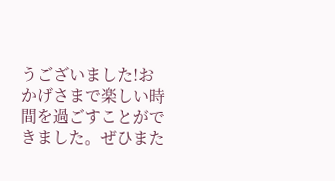うございました!おかげさまで楽しい時間を過ごすことができました。ぜひまた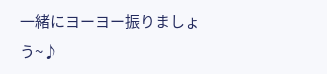一緒にヨーヨー振りましょう~♪